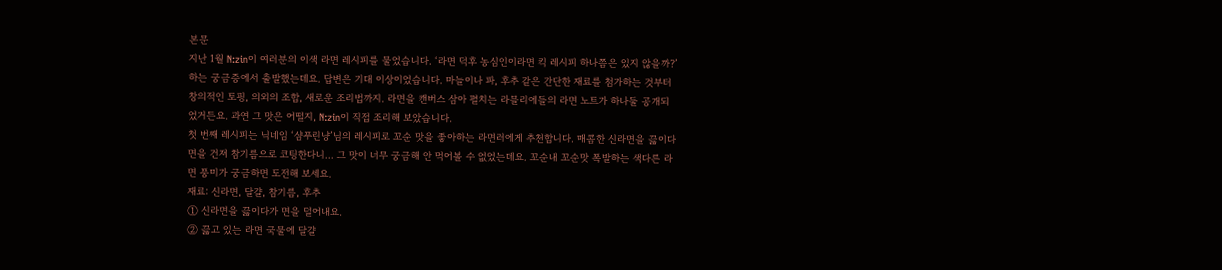본문
지난 1월 N:zin이 여러분의 이색 라면 레시피를 물었습니다. ‘라면 덕후 농심인이라면 킥 레시피 하나쯤은 있지 않을까?’ 하는 궁금증에서 출발했는데요. 답변은 기대 이상이었습니다. 마늘이나 파, 후추 같은 간단한 재료를 첨가하는 것부터 창의적인 토핑, 의외의 조합, 새로운 조리법까지. 라면을 캔버스 삼아 펼치는 라믈리에들의 라면 노트가 하나둘 공개되었거든요. 과연 그 맛은 어떨지, N:zin이 직접 조리해 보았습니다.
첫 번째 레시피는 닉네임 ‘샴푸린냥’님의 레시피로 꼬순 맛을 좋아하는 라면러에게 추천합니다. 매콤한 신라면을 끓이다 면을 건져 참기름으로 코팅한다니... 그 맛이 너무 궁금해 안 먹어볼 수 없었는데요. 꼬순내 꼬순맛 폭발하는 색다른 라면 풍미가 궁금하면 도전해 보세요.
재료: 신라면, 달걀, 참기름, 후추
① 신라면을 끓이다가 면을 덜어내요.
② 끓고 있는 라면 국물에 달걀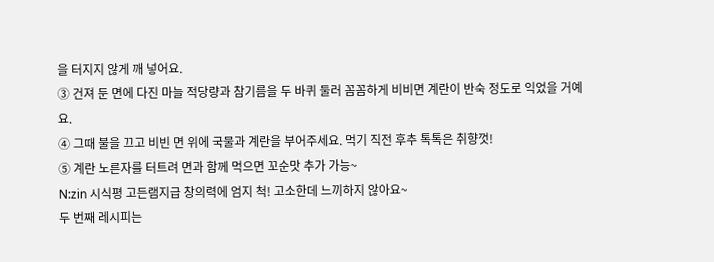을 터지지 않게 깨 넣어요.
③ 건져 둔 면에 다진 마늘 적당량과 참기름을 두 바퀴 둘러 꼼꼼하게 비비면 계란이 반숙 정도로 익었을 거예요.
④ 그때 불을 끄고 비빈 면 위에 국물과 계란을 부어주세요. 먹기 직전 후추 톡톡은 취향껏!
⑤ 계란 노른자를 터트려 면과 함께 먹으면 꼬순맛 추가 가능~
N:zin 시식평 고든램지급 창의력에 엄지 척! 고소한데 느끼하지 않아요~
두 번째 레시피는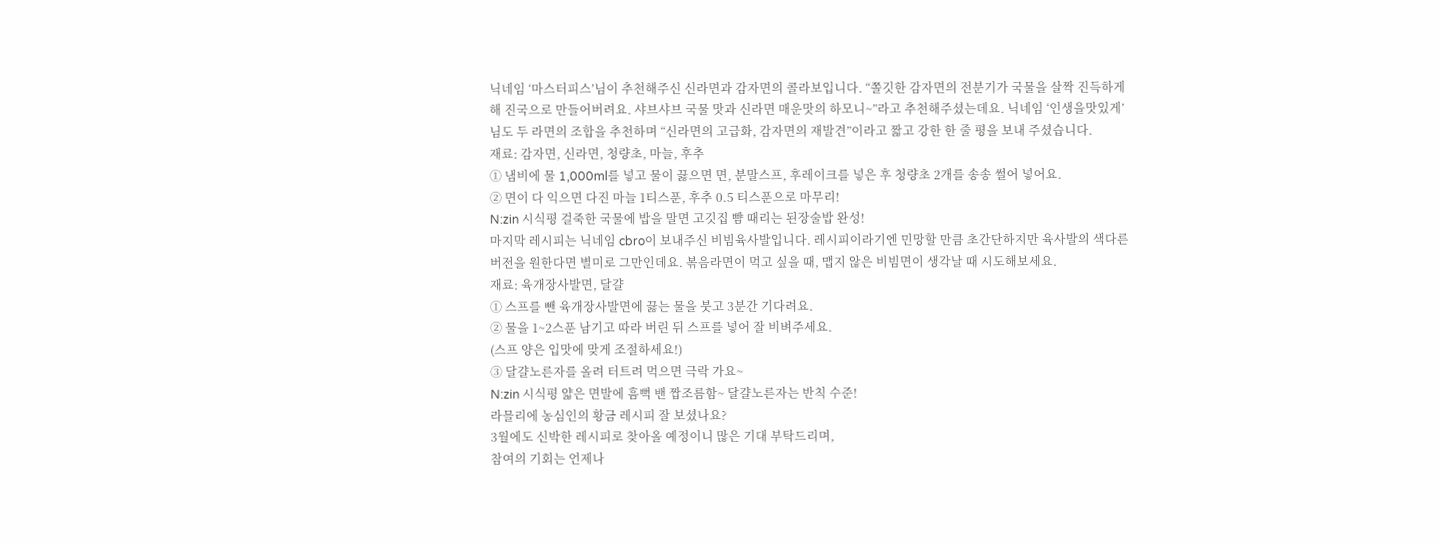닉네임 ‘마스터피스’님이 추천해주신 신라면과 감자면의 콜라보입니다. “쫄깃한 감자면의 전분기가 국물을 살짝 진득하게 해 진국으로 만들어버려요. 샤브샤브 국물 맛과 신라면 매운맛의 하모니~”라고 추천해주셨는데요. 닉네임 ‘인생을맛있게’님도 두 라면의 조합을 추천하며 “신라면의 고급화, 감자면의 재발견”이라고 짧고 강한 한 줄 평을 보내 주셨습니다.
재료: 감자면, 신라면, 청량초, 마늘, 후추
① 냄비에 물 1,000ml를 넣고 물이 끓으면 면, 분말스프, 후레이크를 넣은 후 청량초 2개를 송송 썰어 넣어요.
② 면이 다 익으면 다진 마늘 1티스푼, 후추 0.5 티스푼으로 마무리!
N:zin 시식평 걸죽한 국물에 밥을 말면 고깃집 뺨 때리는 된장술밥 완성!
마지막 레시피는 닉네임 cbro이 보내주신 비빔육사발입니다. 레시피이라기엔 민망할 만큼 초간단하지만 육사발의 색다른 버전을 원한다면 별미로 그만인데요. 볶음라면이 먹고 싶을 때, 맵지 않은 비빔면이 생각날 때 시도해보세요.
재료: 육개장사발면, 달걀
① 스프를 뺀 육개장사발면에 끓는 물을 붓고 3분간 기다려요.
② 물을 1~2스푼 남기고 따라 버린 뒤 스프를 넣어 잘 비벼주세요.
(스프 양은 입맛에 맞게 조절하세요!)
③ 달걀노른자를 올려 터트려 먹으면 극락 가요~
N:zin 시식평 얇은 면발에 흠뻑 밴 짭조름함~ 달걀노른자는 반칙 수준!
라믈리에 농심인의 황금 레시피 잘 보셨나요?
3월에도 신박한 레시피로 찾아올 예정이니 많은 기대 부탁드리며,
참여의 기회는 언제나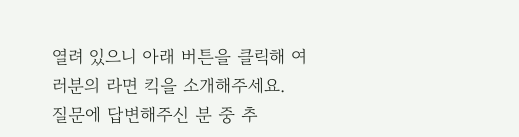열려 있으니 아래 버튼을 클릭해 여러분의 라면 킥을 소개해주세요.
질문에 답변해주신 분 중 추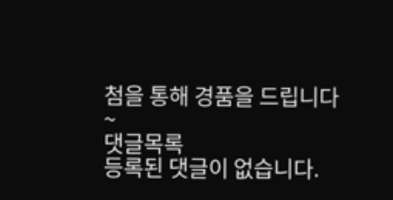첨을 통해 경품을 드립니다~
댓글목록
등록된 댓글이 없습니다.